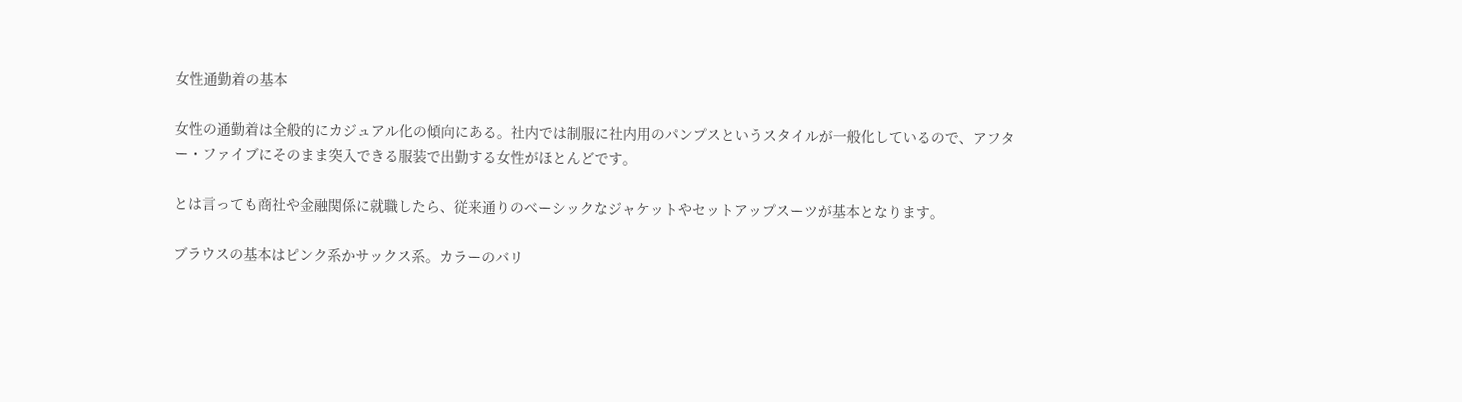女性通勤着の基本

女性の通勤着は全般的にカジュアル化の傾向にある。社内では制服に社内用のパンプスというスタイルが一般化しているので、アフター・ファイブにそのまま突入できる服装で出勤する女性がほとんどです。

とは言っても商社や金融関係に就職したら、従来通りのべーシックなジャケットやセットアップスーツが基本となります。

ブラウスの基本はピンク系かサックス系。カラーのバリ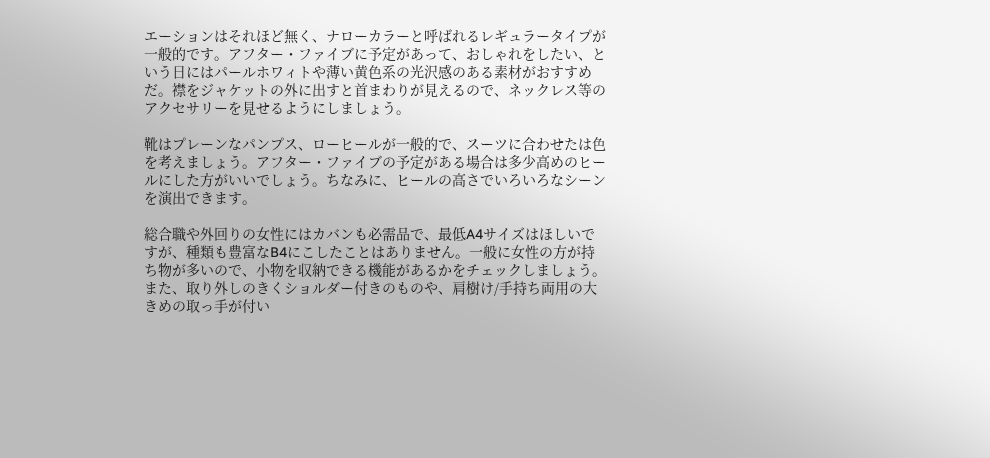エーションはそれほど無く、ナローカラーと呼ばれるレギュラータイプが一般的です。アフター・ファイブに予定があって、おしゃれをしたい、という日にはパールホワィトや薄い黄色系の光沢感のある素材がおすすめだ。襟をジャケットの外に出すと首まわりが見えるので、ネックレス等のアクセサリーを見せるようにしましょう。

靴はプレーンなパンプス、ローヒールが一般的で、スーツに合わせたは色を考えましょう。アフター・ファイブの予定がある場合は多少高めのヒールにした方がいいでしょう。ちなみに、ヒールの高さでいろいろなシーンを演出できます。

総合職や外回りの女性にはカバンも必需品で、最低A4サイズはほしいですが、種類も豊富なB4にこしたことはありません。一般に女性の方が持ち物が多いので、小物を収納できる機能があるかをチェックしましょう。また、取り外しのきくショルダー付きのものや、肩樹け/手持ち両用の大きめの取っ手が付い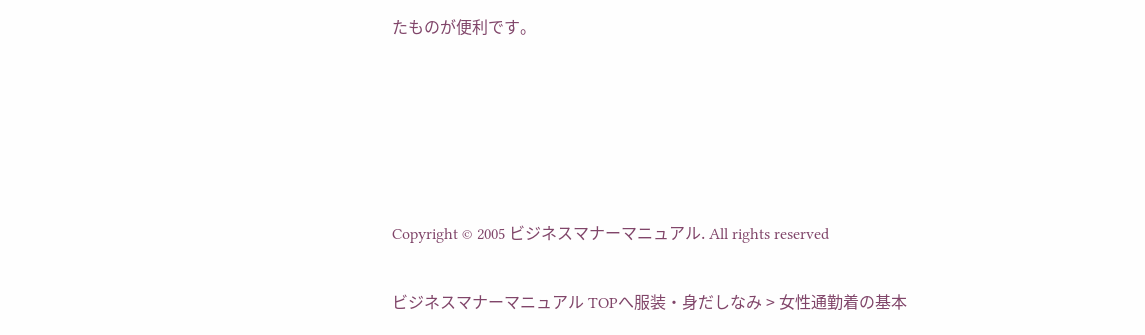たものが便利です。





Copyright © 2005 ビジネスマナーマニュアル. All rights reserved

ビジネスマナーマニュアル TOPへ服装・身だしなみ > 女性通勤着の基本